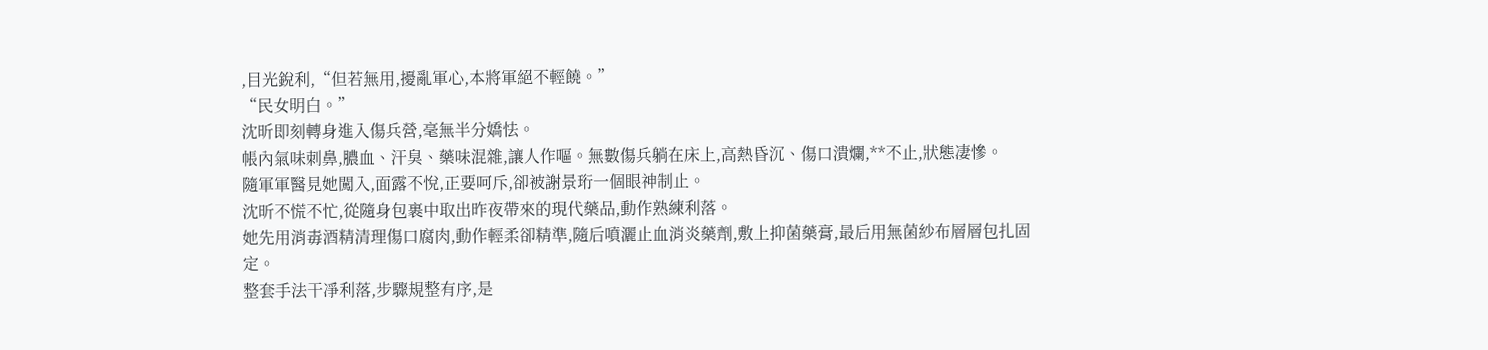,目光銳利,“但若無用,擾亂軍心,本將軍絕不輕饒。”
“民女明白。”
沈昕即刻轉身進入傷兵營,毫無半分嬌怯。
帳內氣味刺鼻,膿血、汗臭、藥味混雜,讓人作嘔。無數傷兵躺在床上,高熱昏沉、傷口潰爛,**不止,狀態凄慘。
隨軍軍醫見她闖入,面露不悅,正要呵斥,卻被謝景珩一個眼神制止。
沈昕不慌不忙,從隨身包裹中取出昨夜帶來的現代藥品,動作熟練利落。
她先用消毒酒精清理傷口腐肉,動作輕柔卻精準,隨后噴灑止血消炎藥劑,敷上抑菌藥膏,最后用無菌紗布層層包扎固定。
整套手法干凈利落,步驟規整有序,是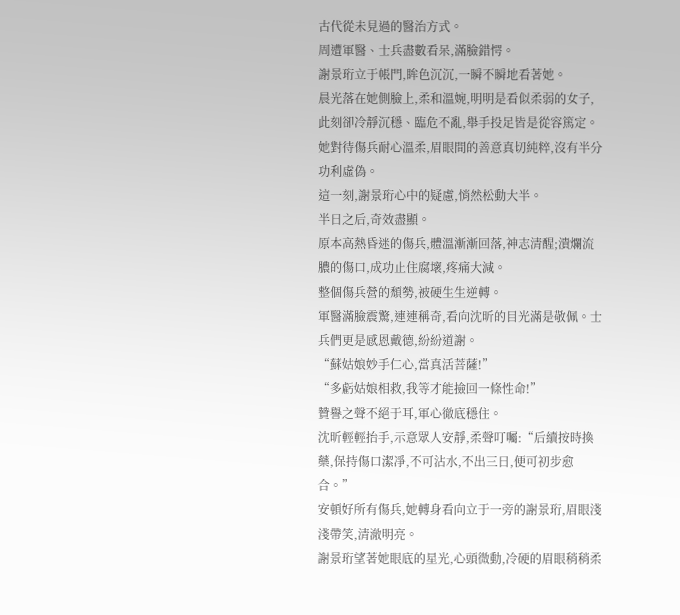古代從未見過的醫治方式。
周遭軍醫、士兵盡數看呆,滿臉錯愕。
謝景珩立于帳門,眸色沉沉,一瞬不瞬地看著她。
晨光落在她側臉上,柔和溫婉,明明是看似柔弱的女子,此刻卻冷靜沉穩、臨危不亂,舉手投足皆是從容篤定。
她對待傷兵耐心溫柔,眉眼間的善意真切純粹,沒有半分功利虛偽。
這一刻,謝景珩心中的疑慮,悄然松動大半。
半日之后,奇效盡顯。
原本高熱昏迷的傷兵,體溫漸漸回落,神志清醒;潰爛流膿的傷口,成功止住腐壞,疼痛大減。
整個傷兵營的頹勢,被硬生生逆轉。
軍醫滿臉震驚,連連稱奇,看向沈昕的目光滿是敬佩。士兵們更是感恩戴德,紛紛道謝。
“蘇姑娘妙手仁心,當真活菩薩!”
“多虧姑娘相救,我等才能撿回一條性命!”
贊譽之聲不絕于耳,軍心徹底穩住。
沈昕輕輕抬手,示意眾人安靜,柔聲叮囑:“后續按時換藥,保持傷口潔凈,不可沾水,不出三日,便可初步愈合。”
安頓好所有傷兵,她轉身看向立于一旁的謝景珩,眉眼淺淺帶笑,清澈明亮。
謝景珩望著她眼底的星光,心頭微動,冷硬的眉眼稍稍柔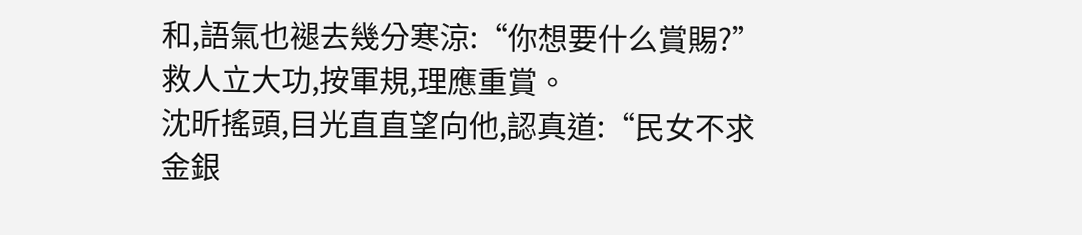和,語氣也褪去幾分寒涼:“你想要什么賞賜?”
救人立大功,按軍規,理應重賞。
沈昕搖頭,目光直直望向他,認真道:“民女不求金銀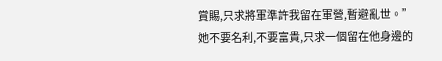賞賜,只求將軍準許我留在軍營,暫避亂世。”
她不要名利,不要富貴,只求一個留在他身邊的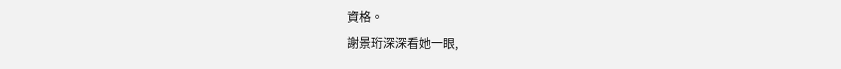資格。
謝景珩深深看她一眼,